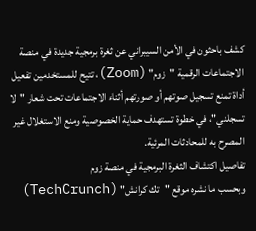كشف باحثون في الأمن السيبراني عن ثغرة برمجية جديدة في منصة الاجتماعات الرقمية "زوم" (Zoom)، تتيح للمستخدمين تفعيل أداة تمنع تسجيل صوتهم أو صورتهم أثناء الاجتماعات تحت شعار "لا تسجلني"، في خطوة تستهدف حماية الخصوصية ومنع الاستغلال غير المصرح به للمحادثات المرئية.
تفاصيل اكتشاف الثغرة البرمجية في منصة زوم
وبحسب ما نشره موقع "تك كرانش" (TechCrunch)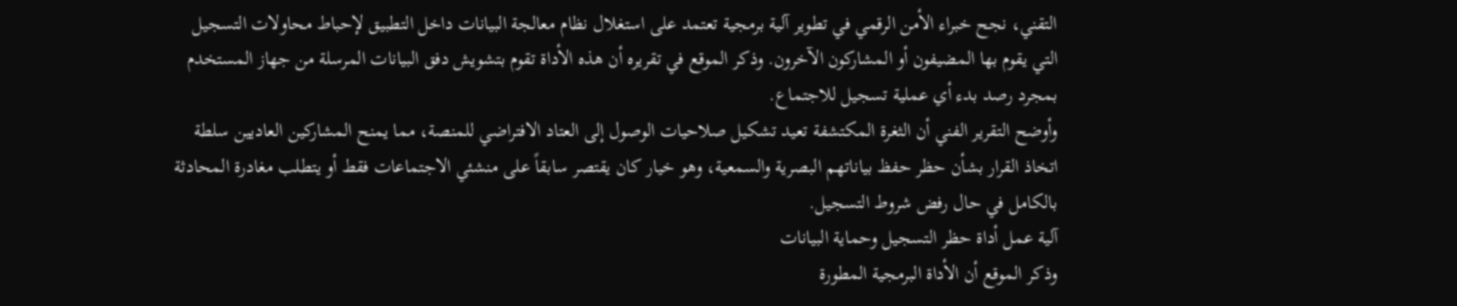التقني، نجح خبراء الأمن الرقمي في تطوير آلية برمجية تعتمد على استغلال نظام معالجة البيانات داخل التطبيق لإحباط محاولات التسجيل التي يقوم بها المضيفون أو المشاركون الآخرون. وذكر الموقع في تقريره أن هذه الأداة تقوم بتشويش دفق البيانات المرسلة من جهاز المستخدم بمجرد رصد بدء أي عملية تسجيل للاجتماع.
وأوضح التقرير الفني أن الثغرة المكتشفة تعيد تشكيل صلاحيات الوصول إلى العتاد الافتراضي للمنصة، مما يمنح المشاركين العاديين سلطة اتخاذ القرار بشأن حظر حفظ بياناتهم البصرية والسمعية، وهو خيار كان يقتصر سابقاً على منشئي الاجتماعات فقط أو يتطلب مغادرة المحادثة بالكامل في حال رفض شروط التسجيل.
آلية عمل أداة حظر التسجيل وحماية البيانات
وذكر الموقع أن الأداة البرمجية المطورة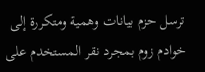ترسل حزم بيانات وهمية ومتكررة إلى خوادم زوم بمجرد نقر المستخدم على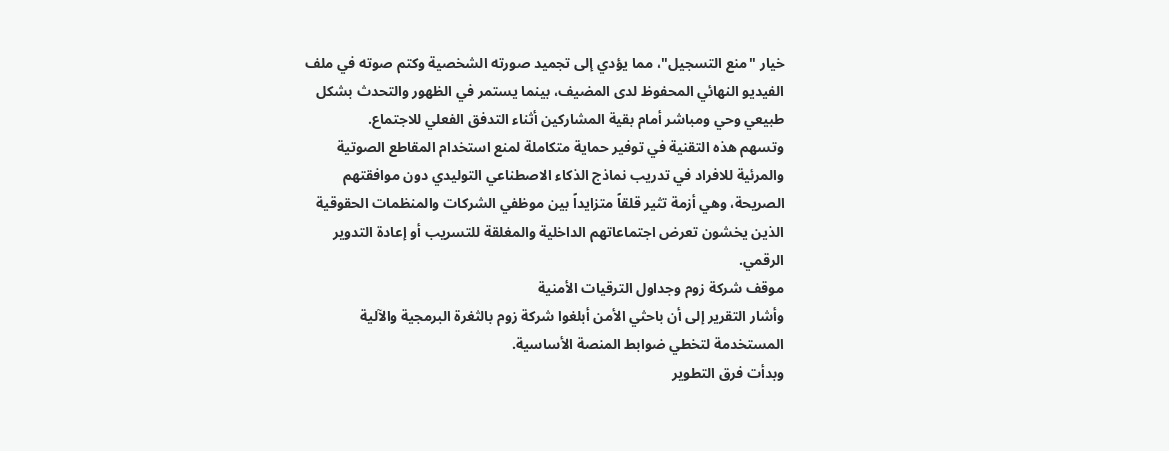خيار "منع التسجيل"، مما يؤدي إلى تجميد صورته الشخصية وكتم صوته في ملف الفيديو النهائي المحفوظ لدى المضيف، بينما يستمر في الظهور والتحدث بشكل طبيعي وحي ومباشر أمام بقية المشاركين أثناء التدفق الفعلي للاجتماع.
وتسهم هذه التقنية في توفير حماية متكاملة لمنع استخدام المقاطع الصوتية والمرئية للافراد في تدريب نماذج الذكاء الاصطناعي التوليدي دون موافقتهم الصريحة، وهي أزمة تثير قلقاً متزايداً بين موظفي الشركات والمنظمات الحقوقية الذين يخشون تعرض اجتماعاتهم الداخلية والمغلقة للتسريب أو إعادة التدوير الرقمي.
موقف شركة زوم وجداول الترقيات الأمنية
وأشار التقرير إلى أن باحثي الأمن أبلغوا شركة زوم بالثغرة البرمجية والآلية المستخدمة لتخطي ضوابط المنصة الأساسية.
وبدأت فرق التطوير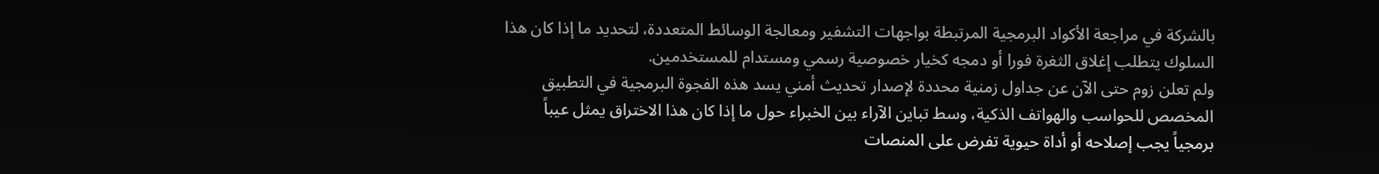بالشركة في مراجعة الأكواد البرمجية المرتبطة بواجهات التشفير ومعالجة الوسائط المتعددة، لتحديد ما إذا كان هذا السلوك يتطلب إغلاق الثغرة فورا أو دمجه كخيار خصوصية رسمي ومستدام للمستخدمين.
ولم تعلن زوم حتى الآن عن جداول زمنية محددة لإصدار تحديث أمني يسد هذه الفجوة البرمجية في التطبيق المخصص للحواسب والهواتف الذكية، وسط تباين الآراء بين الخبراء حول ما إذا كان هذا الاختراق يمثل عيباً برمجياً يجب إصلاحه أو أداة حيوية تفرض على المنصات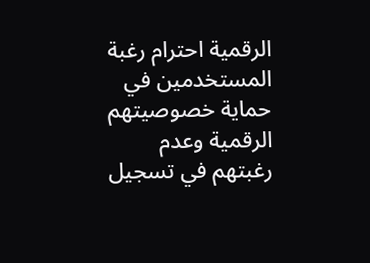الرقمية احترام رغبة المستخدمين في حماية خصوصيتهم الرقمية وعدم رغبتهم في تسجيل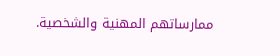ممارساتهم المهنية والشخصية.